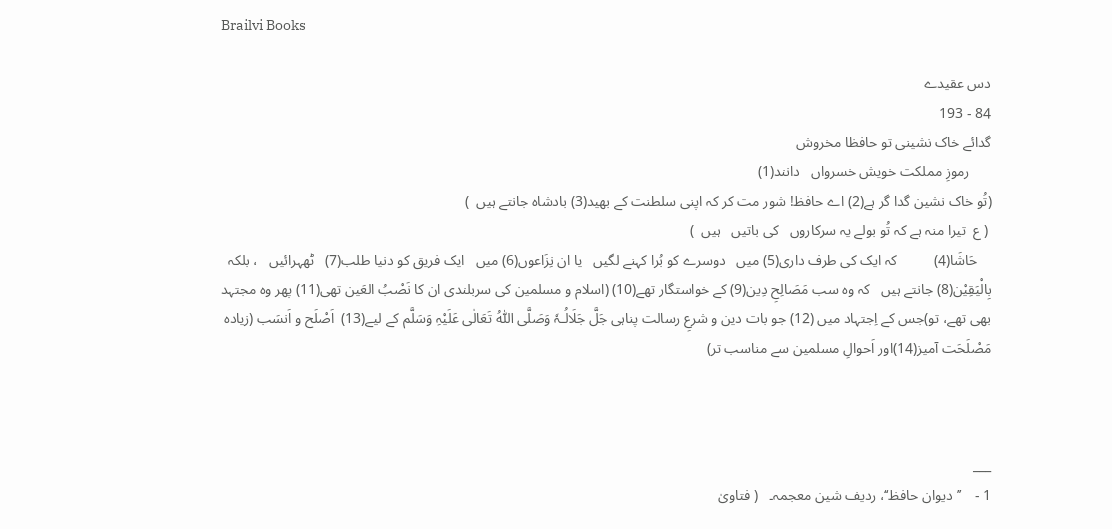Brailvi Books

دس عقیدے
84 - 193
گدائے خاک نشینی تو حافظا مخروش
      رموزِ مملکت خویش خسرواں   دانند(1)
(تُو خاک نشین گدا گر ہے(2) اے حافظ! شور مت کر کہ اپنی سلطنت کے بھید(3) بادشاہ جانتے ہیں  )
 ( ع  تیرا منہ ہے کہ تُو بولے یہ سرکاروں   کی باتیں   ہیں  )
    حَاشَا(4)          کہ ایک کی طرف داری(5) میں   دوسرے کو بُرا کہنے لگیں   یا ان نِزَاعوں(6) میں   ایک فریق کو دنیا طلب(7)   ٹھہرائیں   ، بلکہ بِالْیَقِیْن(8) جانتے ہیں   کہ وہ سب مَصَالِحِ دِین(9) کے خواستگار تھے(10) (اسلام و مسلمین کی سربلندی ان کا نَصْبُ العَین تھی(11) پھر وہ مجتہد بھی تھے، تو)جس کے اِجتہاد میں (12) جو بات دین و شرعِ رسالت پناہی جَلَّ جَلَالُـہٗ وَصَلَّی اللّٰہُ تَعَالٰی عَلَیْہِ وَسَلَّم کے لیے(13)  اَصْلَح و اَنسَب (زیادہ مَصْلَحَت آمیز(14)اور اَحوالِ مسلمین سے مناسب تر)



___
1 -    ’’دیوان حافظ‘‘، ردیف شین معجمہ۔   ( فتاویٰ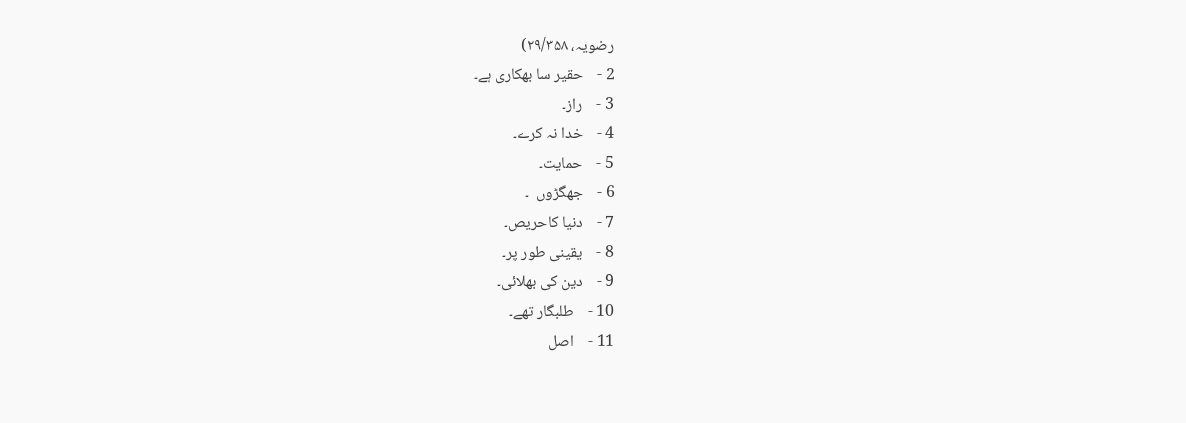رضویہ، ۲۹/۳۵۸)
2 -    حقیر سا بھکاری ہے۔
3 -    راز۔
4 -    خدا نہ کرے۔
5 -    حمایت۔
6 -    جھگڑوں  ۔
7 -    دنیا کاحریص۔
8 -    یقینی طور پر۔
9 -    دین کی بھلائی۔
10 -    طلبگار تھے۔
11 -    اصل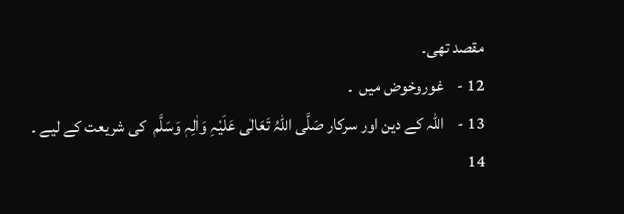مقصد تھی۔
12 -    غوروخوض میں  ۔
13 -    اللّٰہ کے دین اور سرکار صَلَّی اللّٰہُ تَعَالٰی عَلَیْہِ وَاٰلِہٖ وَسَلَّم  کی شریعت کے لیے ۔
14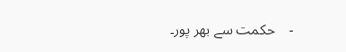-    حکمت سے بھر پور۔